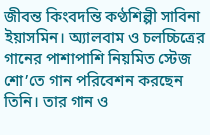জীবন্ত কিংবদন্তি কণ্ঠশিল্পী সাবিনা ইয়াসমিন। অ্যালবাম ও চলচ্চিত্রের গানের পাশাপাশি নিয়মিত স্টেজ শো’তে গান পরিবেশন করছেন তিনি। তার গান ও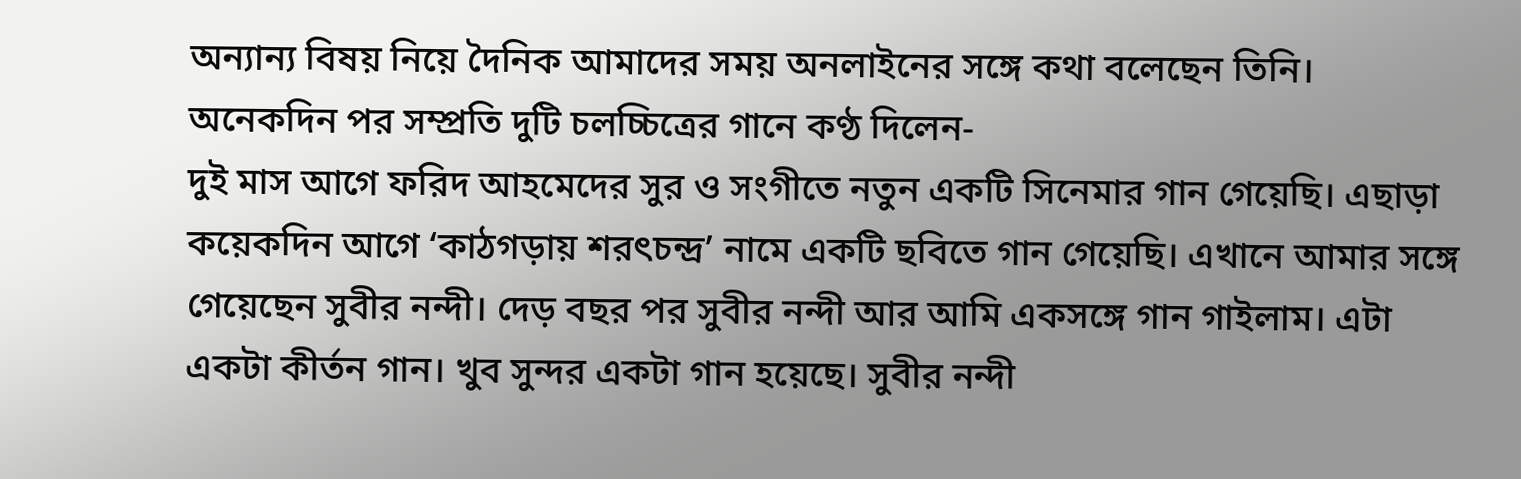অন্যান্য বিষয় নিয়ে দৈনিক আমাদের সময় অনলাইনের সঙ্গে কথা বলেছেন তিনি।
অনেকদিন পর সম্প্রতি দুটি চলচ্চিত্রের গানে কণ্ঠ দিলেন-
দুই মাস আগে ফরিদ আহমেদের সুর ও সংগীতে নতুন একটি সিনেমার গান গেয়েছি। এছাড়া কয়েকদিন আগে ‘কাঠগড়ায় শরৎচন্দ্র’ নামে একটি ছবিতে গান গেয়েছি। এখানে আমার সঙ্গে গেয়েছেন সুবীর নন্দী। দেড় বছর পর সুবীর নন্দী আর আমি একসঙ্গে গান গাইলাম। এটা একটা কীর্তন গান। খুব সুন্দর একটা গান হয়েছে। সুবীর নন্দী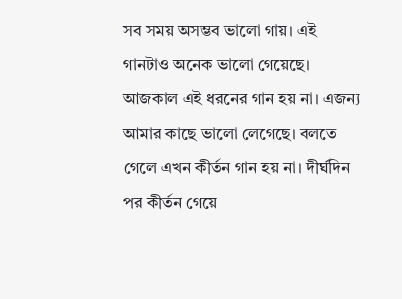সব সময় অসম্ভব ভালো গায়। এই গানটাও অনেক ভালো গেয়েছে। আজকাল এই ধরনের গান হয় না। এজন্য আমার কাছে ভালো লেগেছে। বলতে গেলে এখন কীর্তন গান হয় না। দীর্ঘদিন পর কীর্তন গেয়ে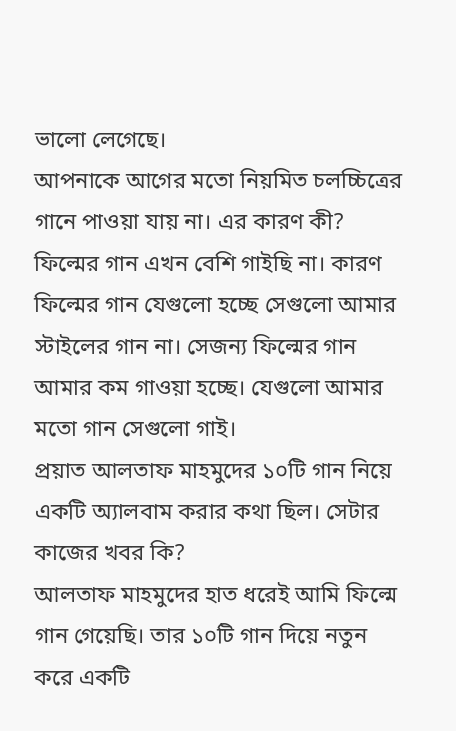ভালো লেগেছে।
আপনাকে আগের মতো নিয়মিত চলচ্চিত্রের গানে পাওয়া যায় না। এর কারণ কী?
ফিল্মের গান এখন বেশি গাইছি না। কারণ ফিল্মের গান যেগুলো হচ্ছে সেগুলো আমার স্টাইলের গান না। সেজন্য ফিল্মের গান আমার কম গাওয়া হচ্ছে। যেগুলো আমার মতো গান সেগুলো গাই।
প্রয়াত আলতাফ মাহমুদের ১০টি গান নিয়ে একটি অ্যালবাম করার কথা ছিল। সেটার কাজের খবর কি?
আলতাফ মাহমুদের হাত ধরেই আমি ফিল্মে গান গেয়েছি। তার ১০টি গান দিয়ে নতুন করে একটি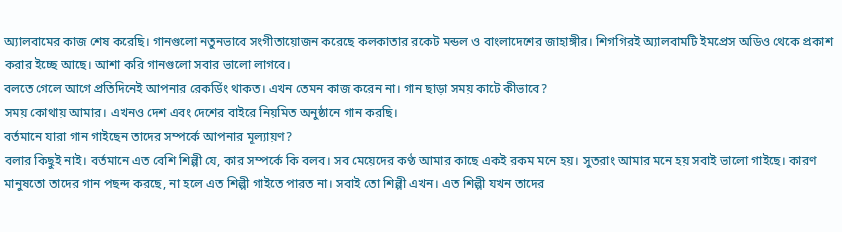অ্যালবামের কাজ শেষ করেছি। গানগুলো নতুনভাবে সংগীতায়োজন করেছে কলকাতার রকেট মন্ডল ও বাংলাদেশের জাহাঙ্গীর। শিগগিরই অ্যালবামটি ইমপ্রেস অডিও থেকে প্রকাশ করার ইচ্ছে আছে। আশা করি গানগুলো সবার ভালো লাগবে।
বলতে গেলে আগে প্রতিদিনেই আপনার রেকর্ডিং থাকত। এখন তেমন কাজ করেন না। গান ছাড়া সময় কাটে কীভাবে?
সময় কোথায় আমার। এখনও দেশ এবং দেশের বাইরে নিয়মিত অনুষ্ঠানে গান করছি।
বর্তমানে যারা গান গাইছেন তাদের সম্পর্কে আপনার মূল্যায়ণ?
বলার কিছুই নাই। বর্তমানে এত বেশি শিল্পী যে, কার সম্পর্কে কি বলব। সব মেয়েদের কণ্ঠ আমার কাছে একই রকম মনে হয়। সুতরাং আমার মনে হয় সবাই ভালো গাইছে। কারণ মানুষতো তাদের গান পছন্দ করছে, না হলে এত শিল্পী গাইতে পারত না। সবাই তো শিল্পী এখন। এত শিল্পী যখন তাদের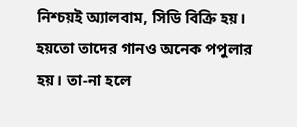নিশ্চয়ই অ্যালবাম, সিডি বিক্রি হয়। হয়তো তাদের গানও অনেক পপুলার হয়। তা-না হলে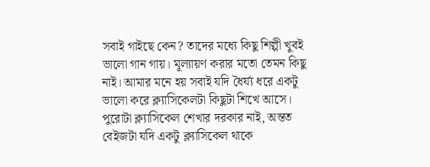সবাই গাইছে কেন? তাদের মধ্যে কিছু শিল্পী খুবই ভালো গান গায়। মূল্যায়ণ করার মতো তেমন কিছু নাই। আমার মনে হয় সবাই যদি ধৈর্য্য ধরে একটু ভালো করে ক্ল্যাসিকেলটা কিছুটা শিখে আসে। পুরোটা ক্ল্যাসিকেল শেখার দরকার নাই, অন্তত বেইজটা যদি একটু ক্ল্যাসিকেল থাকে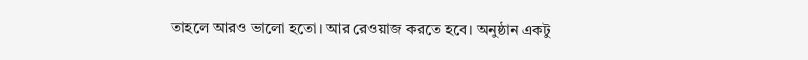তাহলে আরও ভালো হতো। আর রেওয়াজ করতে হবে। অনুষ্ঠান একটু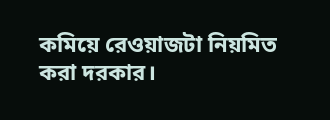কমিয়ে রেওয়াজটা নিয়মিত করা দরকার।